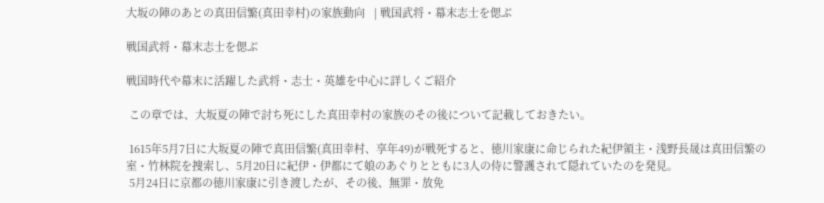大坂の陣のあとの真田信繁(真田幸村)の家族動向   | 戦国武将・幕末志士を偲ぶ

戦国武将・幕末志士を偲ぶ

戦国時代や幕末に活躍した武将・志士・英雄を中心に詳しくご紹介

 この章では、大坂夏の陣で討ち死にした真田幸村の家族のその後について記載しておきたい。

 1615年5月7日に大坂夏の陣で真田信繁(真田幸村、享年49)が戦死すると、徳川家康に命じられた紀伊領主・浅野長晟は真田信繁の室・竹林院を捜索し、5月20日に紀伊・伊都にて娘のあぐりとともに3人の侍に警護されて隠れていたのを発見。
 5月24日に京都の徳川家康に引き渡したが、その後、無罪・放免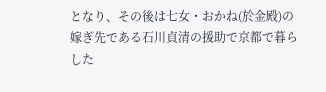となり、その後は七女・おかね(於金殿)の嫁ぎ先である石川貞清の援助で京都で暮らした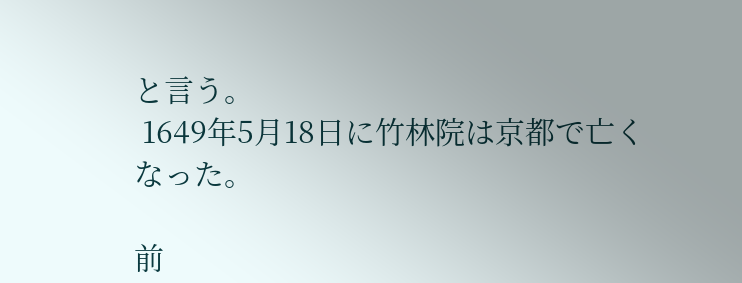と言う。
 1649年5月18日に竹林院は京都で亡くなった。

前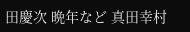田慶次 晩年など 真田幸村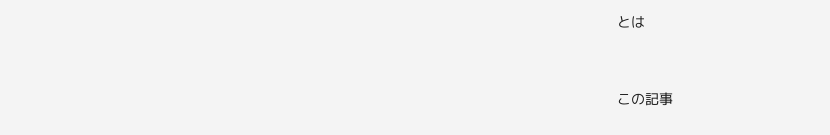とは


この記事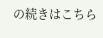の続きはこちら